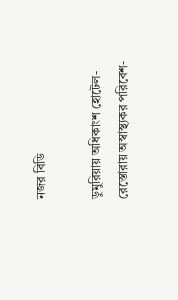নজর বিডি

ডুমুরিয়ায় অধিকাংশ হোটেল-রেস্তোরায় অস্বাস্থ্যকর পরিবেশ-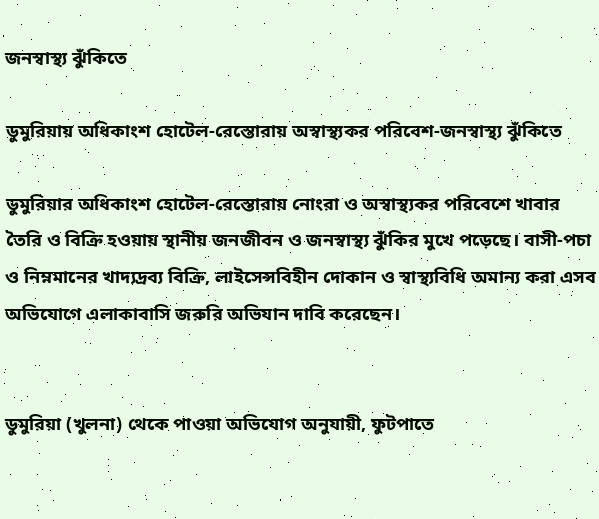জনস্বাস্থ্য ঝুঁকিতে

ডুমুরিয়ায় অধিকাংশ হোটেল-রেস্তোরায় অস্বাস্থ্যকর পরিবেশ-জনস্বাস্থ্য ঝুঁকিতে

ডুমুরিয়ার অধিকাংশ হোটেল-রেস্তোরায় নোংরা ও অস্বাস্থ্যকর পরিবেশে খাবার তৈরি ও বিক্রি হওয়ায় স্থানীয় জনজীবন ও জনস্বাস্থ্য ঝুঁকির মুখে পড়েছে। বাসী-পচা ও নিম্নমানের খাদ্যদ্রব্য বিক্রি, লাইসেন্সবিহীন দোকান ও স্বাস্থ্যবিধি অমান্য করা এসব অভিযোগে এলাকাবাসি জরুরি অভিযান দাবি করেছেন।


ডুমুরিয়া (খুলনা) থেকে পাওয়া অভিযোগ অনুযায়ী, ফুটপাতে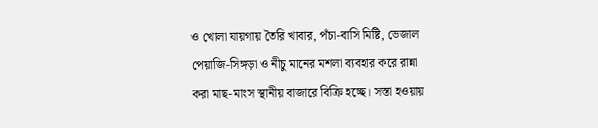ও খোলা যায়গায় তৈরি খাবার, পঁচা-বাসি মিষ্টি, ভেজাল পেয়াজি-সিঙ্গড়া ও নীচু মানের মশলা ব্যবহার করে রান্না করা মাছ-মাংস স্থানীয় বাজারে বিক্রি হচ্ছে। সস্তা হওয়ায়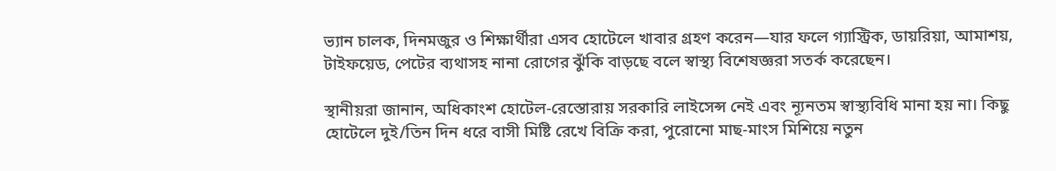ভ্যান চালক, দিনমজুর ও শিক্ষার্থীরা এসব হোটেলে খাবার গ্রহণ করেন—যার ফলে গ্যাস্ট্রিক, ডায়রিয়া, আমাশয়, টাইফয়েড, পেটের ব্যথাসহ নানা রোগের ঝুঁকি বাড়ছে বলে স্বাস্থ্য বিশেষজ্ঞরা সতর্ক করেছেন।

স্থানীয়রা জানান, অধিকাংশ হোটেল-রেস্তোরায় সরকারি লাইসেন্স নেই এবং ন্যূনতম স্বাস্থ্যবিধি মানা হয় না। কিছু হোটেলে দুই/তিন দিন ধরে বাসী মিষ্টি রেখে বিক্রি করা, পুরোনো মাছ-মাংস মিশিয়ে নতুন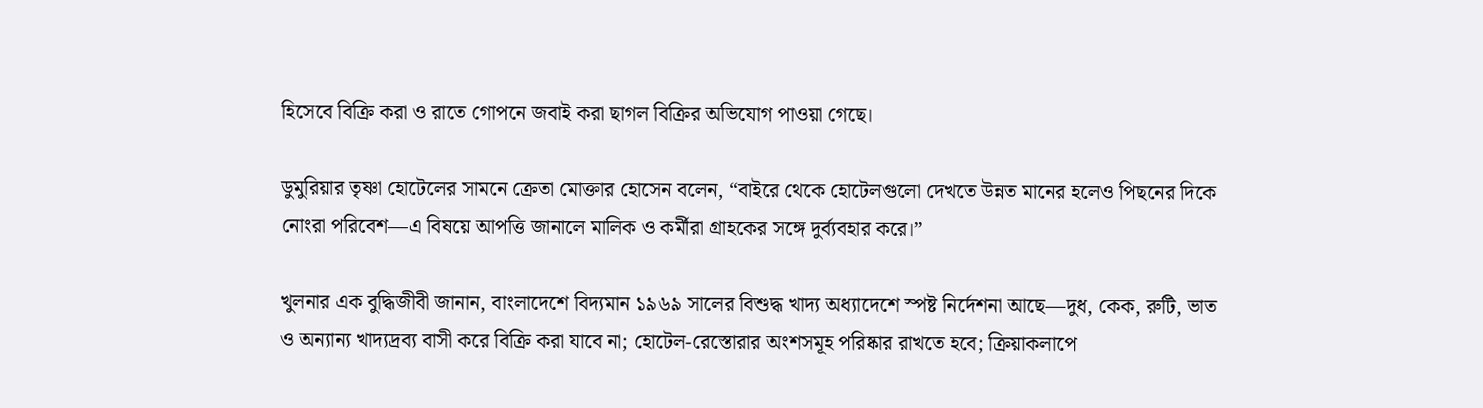হিসেবে বিক্রি করা ও রাতে গোপনে জবাই করা ছাগল বিক্রির অভিযোগ পাওয়া গেছে।

ডুমুরিয়ার তৃষ্ণা হোটেলের সামনে ক্রেতা মোক্তার হোসেন বলেন, “বাইরে থেকে হোটেলগুলো দেখতে উন্নত মানের হলেও পিছনের দিকে নোংরা পরিবেশ—এ বিষয়ে আপত্তি জানালে মালিক ও কর্মীরা গ্রাহকের সঙ্গে দুর্ব্যবহার করে।”

খুলনার এক বুদ্ধিজীবী জানান, বাংলাদেশে বিদ্যমান ১৯৬৯ সালের বিশুদ্ধ খাদ্য অধ্যাদেশে স্পষ্ট নির্দেশনা আছে—দুধ, কেক, রুটি, ভাত ও অন্যান্য খাদ্যদ্রব্য বাসী করে বিক্রি করা যাবে না; হোটেল-রেস্তোরার অংশসমূহ পরিষ্কার রাখতে হবে; ক্রিয়াকলাপে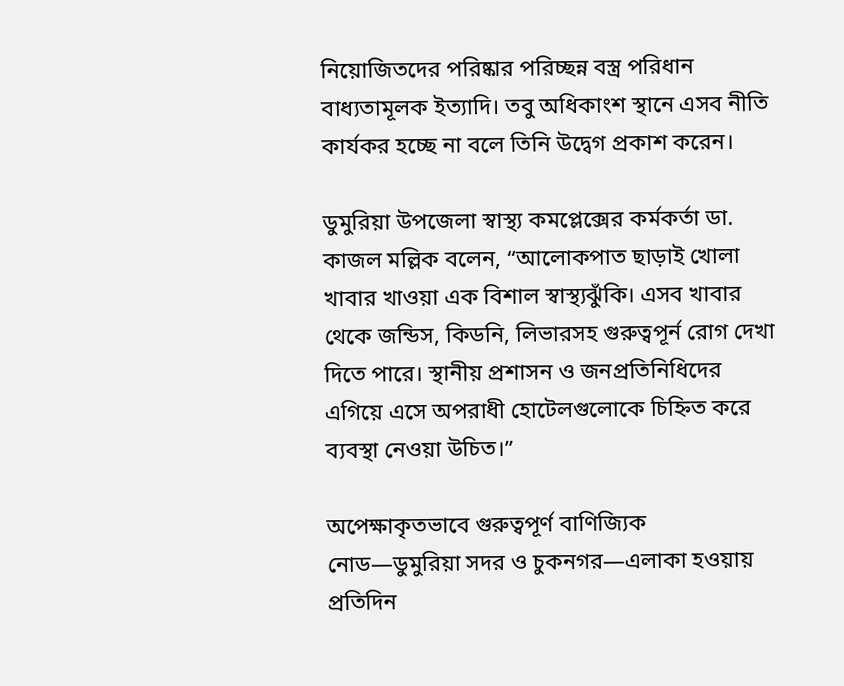নিয়োজিতদের পরিষ্কার পরিচ্ছন্ন বস্ত্র পরিধান বাধ্যতামূলক ইত্যাদি। তবু অধিকাংশ স্থানে এসব নীতি কার্যকর হচ্ছে না বলে তিনি উদ্বেগ প্রকাশ করেন।

ডুমুরিয়া উপজেলা স্বাস্থ্য কমপ্লেক্সের কর্মকর্তা ডা. কাজল মল্লিক বলেন, “আলোকপাত ছাড়াই খোলা খাবার খাওয়া এক বিশাল স্বাস্থ্যঝুঁকি। এসব খাবার থেকে জন্ডিস, কিডনি, লিভারসহ গুরুত্বপূর্ন রোগ দেখা দিতে পারে। স্থানীয় প্রশাসন ও জনপ্রতিনিধিদের এগিয়ে এসে অপরাধী হোটেলগুলোকে চিহ্নিত করে ব্যবস্থা নেওয়া উচিত।”

অপেক্ষাকৃতভাবে গুরুত্বপূর্ণ বাণিজ্যিক নোড—ডুমুরিয়া সদর ও চুকনগর—এলাকা হওয়ায় প্রতিদিন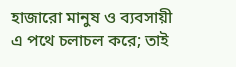হাজারো মানুষ ও ব্যবসায়ী এ পথে চলাচল করে; তাই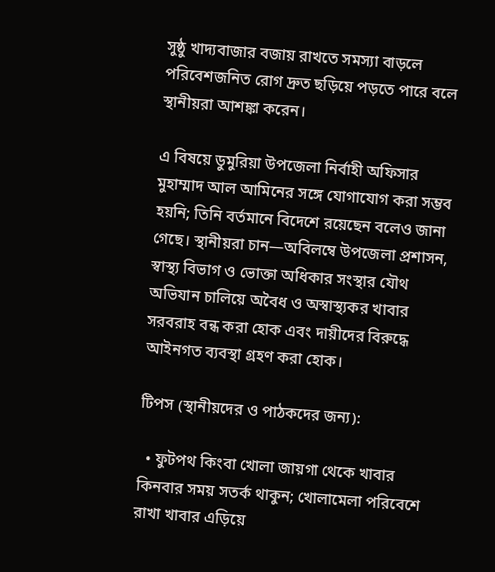সুষ্ঠু খাদ্যবাজার বজায় রাখতে সমস্যা বাড়লে পরিবেশজনিত রোগ দ্রুত ছড়িয়ে পড়তে পারে বলে স্থানীয়রা আশঙ্কা করেন।

এ বিষয়ে ডুমুরিয়া উপজেলা নির্বাহী অফিসার মুহাম্মাদ আল আমিনের সঙ্গে যোগাযোগ করা সম্ভব হয়নি; তিনি বর্তমানে বিদেশে রয়েছেন বলেও জানা গেছে। স্থানীয়রা চান—অবিলম্বে উপজেলা প্রশাসন, স্বাস্থ্য বিভাগ ও ভোক্তা অধিকার সংস্থার যৌথ অভিযান চালিয়ে অবৈধ ও অস্বাস্থ্যকর খাবার সরবরাহ বন্ধ করা হোক এবং দায়ীদের বিরুদ্ধে আইনগত ব্যবস্থা গ্রহণ করা হোক।

টিপস (স্থানীয়দের ও পাঠকদের জন্য):

  • ফুটপথ কিংবা খোলা জায়গা থেকে খাবার কিনবার সময় সতর্ক থাকুন; খোলামেলা পরিবেশে রাখা খাবার এড়িয়ে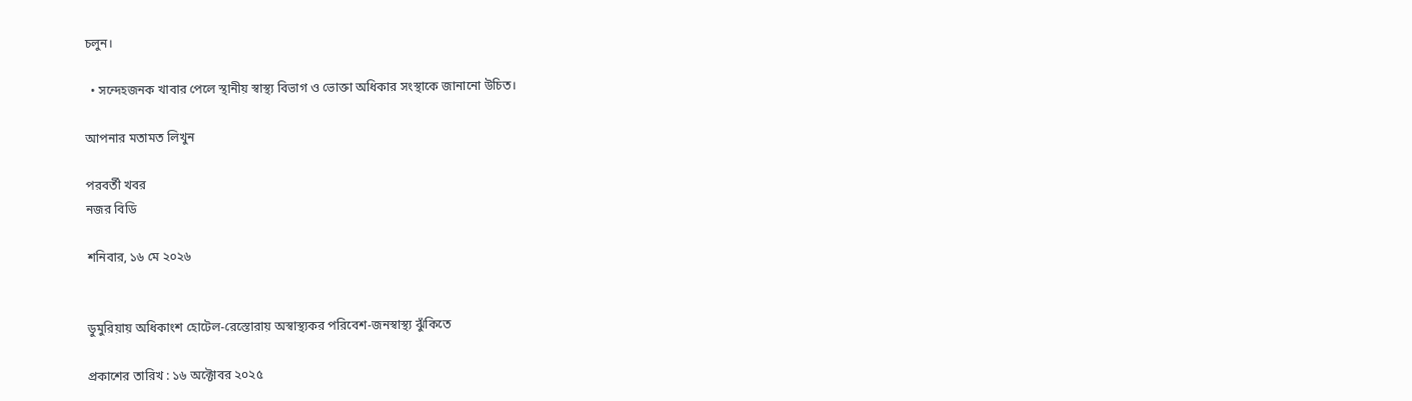চলুন।

  • সন্দেহজনক খাবার পেলে স্থানীয় স্বাস্থ্য বিভাগ ও ভোক্তা অধিকার সংস্থাকে জানানো উচিত।

আপনার মতামত লিখুন

পরবর্তী খবর
নজর বিডি

শনিবার, ১৬ মে ২০২৬


ডুমুরিয়ায় অধিকাংশ হোটেল-রেস্তোরায় অস্বাস্থ্যকর পরিবেশ-জনস্বাস্থ্য ঝুঁকিতে

প্রকাশের তারিখ : ১৬ অক্টোবর ২০২৫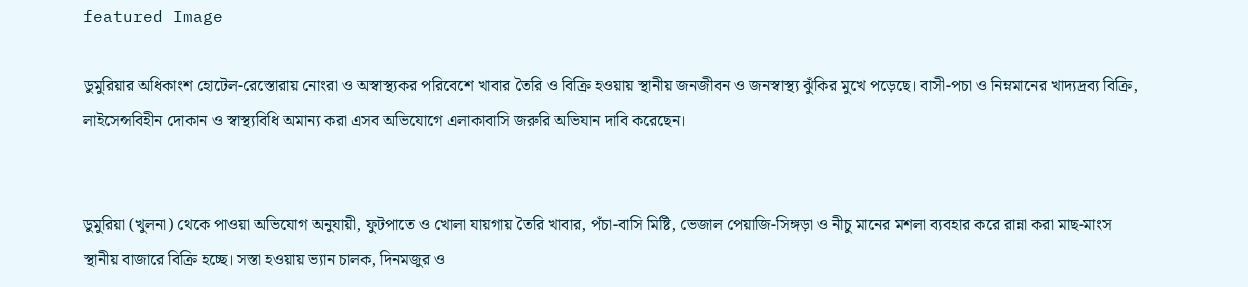featured Image

ডুমুরিয়ার অধিকাংশ হোটেল-রেস্তোরায় নোংরা ও অস্বাস্থ্যকর পরিবেশে খাবার তৈরি ও বিক্রি হওয়ায় স্থানীয় জনজীবন ও জনস্বাস্থ্য ঝুঁকির মুখে পড়েছে। বাসী-পচা ও নিম্নমানের খাদ্যদ্রব্য বিক্রি, লাইসেন্সবিহীন দোকান ও স্বাস্থ্যবিধি অমান্য করা এসব অভিযোগে এলাকাবাসি জরুরি অভিযান দাবি করেছেন।


ডুমুরিয়া (খুলনা) থেকে পাওয়া অভিযোগ অনুযায়ী, ফুটপাতে ও খোলা যায়গায় তৈরি খাবার, পঁচা-বাসি মিষ্টি, ভেজাল পেয়াজি-সিঙ্গড়া ও নীচু মানের মশলা ব্যবহার করে রান্না করা মাছ-মাংস স্থানীয় বাজারে বিক্রি হচ্ছে। সস্তা হওয়ায় ভ্যান চালক, দিনমজুর ও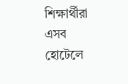শিক্ষার্থীরা এসব হোটেলে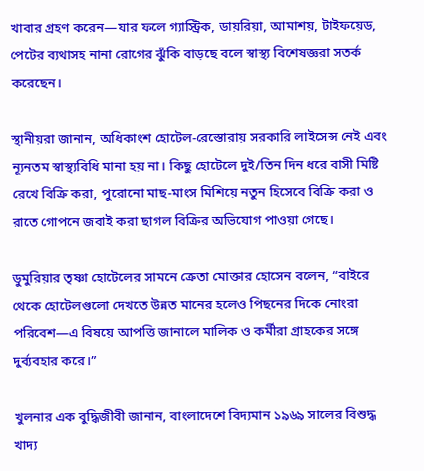খাবার গ্রহণ করেন—যার ফলে গ্যাস্ট্রিক, ডায়রিয়া, আমাশয়, টাইফয়েড, পেটের ব্যথাসহ নানা রোগের ঝুঁকি বাড়ছে বলে স্বাস্থ্য বিশেষজ্ঞরা সতর্ক করেছেন।

স্থানীয়রা জানান, অধিকাংশ হোটেল-রেস্তোরায় সরকারি লাইসেন্স নেই এবং ন্যূনতম স্বাস্থ্যবিধি মানা হয় না। কিছু হোটেলে দুই/তিন দিন ধরে বাসী মিষ্টি রেখে বিক্রি করা, পুরোনো মাছ-মাংস মিশিয়ে নতুন হিসেবে বিক্রি করা ও রাতে গোপনে জবাই করা ছাগল বিক্রির অভিযোগ পাওয়া গেছে।

ডুমুরিয়ার তৃষ্ণা হোটেলের সামনে ক্রেতা মোক্তার হোসেন বলেন, “বাইরে থেকে হোটেলগুলো দেখতে উন্নত মানের হলেও পিছনের দিকে নোংরা পরিবেশ—এ বিষয়ে আপত্তি জানালে মালিক ও কর্মীরা গ্রাহকের সঙ্গে দুর্ব্যবহার করে।”

খুলনার এক বুদ্ধিজীবী জানান, বাংলাদেশে বিদ্যমান ১৯৬৯ সালের বিশুদ্ধ খাদ্য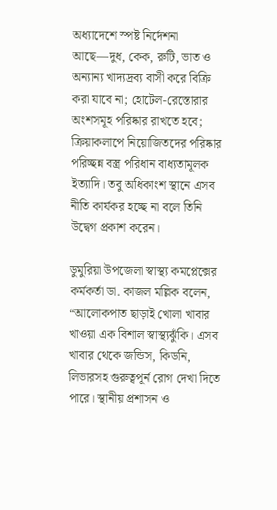অধ্যাদেশে স্পষ্ট নির্দেশনা আছে—দুধ, কেক, রুটি, ভাত ও অন্যান্য খাদ্যদ্রব্য বাসী করে বিক্রি করা যাবে না; হোটেল-রেস্তোরার অংশসমূহ পরিষ্কার রাখতে হবে; ক্রিয়াকলাপে নিয়োজিতদের পরিষ্কার পরিচ্ছন্ন বস্ত্র পরিধান বাধ্যতামূলক ইত্যাদি। তবু অধিকাংশ স্থানে এসব নীতি কার্যকর হচ্ছে না বলে তিনি উদ্বেগ প্রকাশ করেন।

ডুমুরিয়া উপজেলা স্বাস্থ্য কমপ্লেক্সের কর্মকর্তা ডা. কাজল মল্লিক বলেন, “আলোকপাত ছাড়াই খোলা খাবার খাওয়া এক বিশাল স্বাস্থ্যঝুঁকি। এসব খাবার থেকে জন্ডিস, কিডনি, লিভারসহ গুরুত্বপূর্ন রোগ দেখা দিতে পারে। স্থানীয় প্রশাসন ও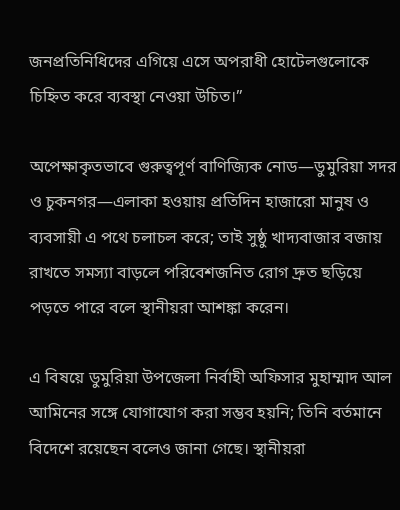জনপ্রতিনিধিদের এগিয়ে এসে অপরাধী হোটেলগুলোকে চিহ্নিত করে ব্যবস্থা নেওয়া উচিত।”

অপেক্ষাকৃতভাবে গুরুত্বপূর্ণ বাণিজ্যিক নোড—ডুমুরিয়া সদর ও চুকনগর—এলাকা হওয়ায় প্রতিদিন হাজারো মানুষ ও ব্যবসায়ী এ পথে চলাচল করে; তাই সুষ্ঠু খাদ্যবাজার বজায় রাখতে সমস্যা বাড়লে পরিবেশজনিত রোগ দ্রুত ছড়িয়ে পড়তে পারে বলে স্থানীয়রা আশঙ্কা করেন।

এ বিষয়ে ডুমুরিয়া উপজেলা নির্বাহী অফিসার মুহাম্মাদ আল আমিনের সঙ্গে যোগাযোগ করা সম্ভব হয়নি; তিনি বর্তমানে বিদেশে রয়েছেন বলেও জানা গেছে। স্থানীয়রা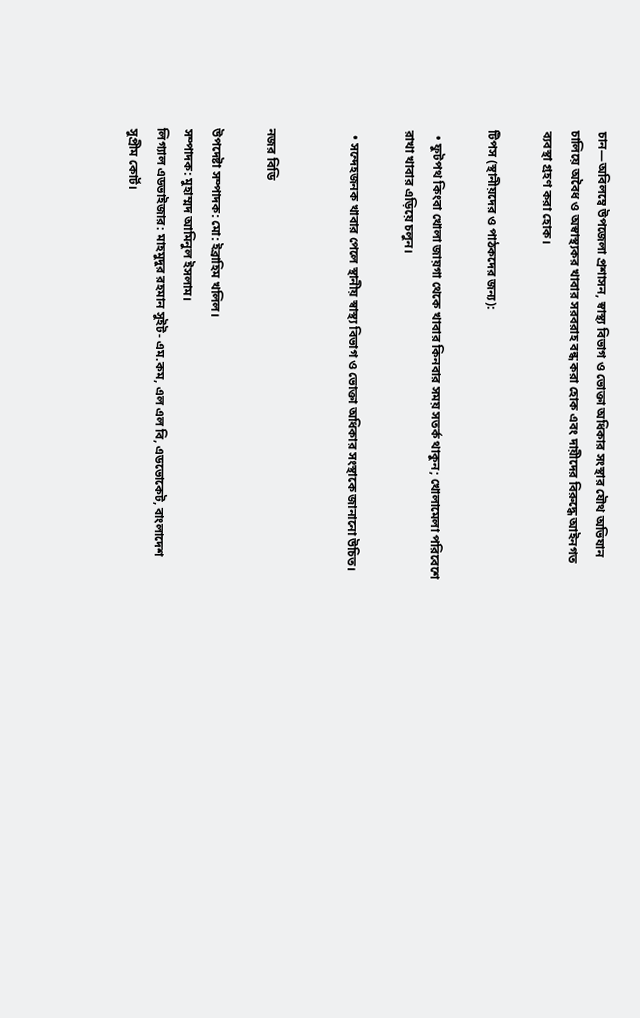চান—অবিলম্বে উপজেলা প্রশাসন, স্বাস্থ্য বিভাগ ও ভোক্তা অধিকার সংস্থার যৌথ অভিযান চালিয়ে অবৈধ ও অস্বাস্থ্যকর খাবার সরবরাহ বন্ধ করা হোক এবং দায়ীদের বিরুদ্ধে আইনগত ব্যবস্থা গ্রহণ করা হোক।

টিপস (স্থানীয়দের ও পাঠকদের জন্য):

  • ফুটপথ কিংবা খোলা জায়গা থেকে খাবার কিনবার সময় সতর্ক থাকুন; খোলামেলা পরিবেশে রাখা খাবার এড়িয়ে চলুন।

  • সন্দেহজনক খাবার পেলে স্থানীয় স্বাস্থ্য বিভাগ ও ভোক্তা অধিকার সংস্থাকে জানানো উচিত।


নজর বিডি

উপদেষ্টা সম্পাদক: মো: ইব্রাহিম খলিল।
সম্পাদক: মুহাম্মদ আমিনুল ইসলাম।
লিগ্যাল এডভাইজার: মাহমুদুর রহমান সুইট- এম.কম, এল এল বি, এডভোকেট, বাংলাদেশ সুপ্রীম কোর্ট।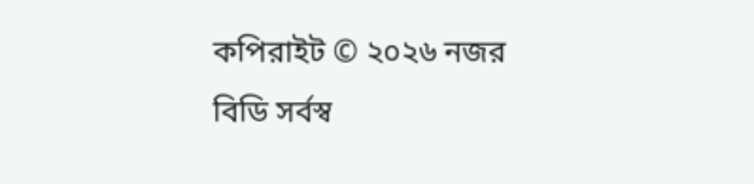কপিরাইট © ২০২৬ নজর বিডি সর্বস্ব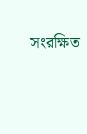সংরক্ষিত